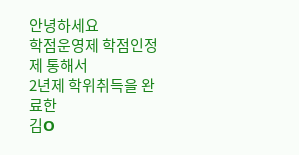안녕하세요
학점운영제 학점인정제 통해서
2년제 학위취득을 완료한
김O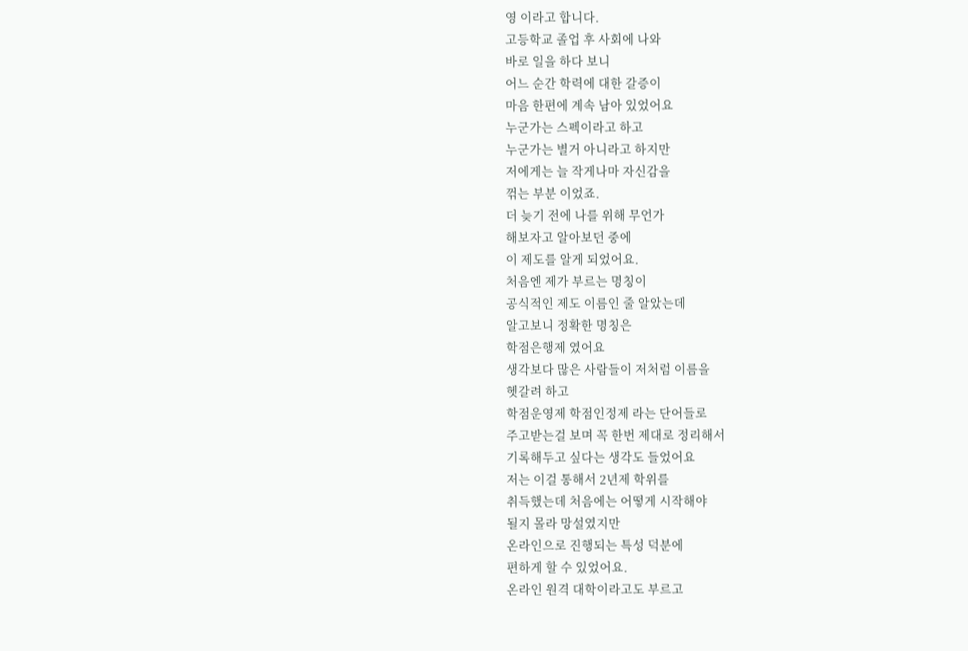영 이라고 합니다.
고등학교 졸업 후 사회에 나와
바로 일을 하다 보니
어느 순간 학력에 대한 갈증이
마음 한편에 계속 남아 있었어요
누군가는 스펙이라고 하고
누군가는 별거 아니라고 하지만
저에게는 늘 작게나마 자신감을
꺾는 부분 이었죠.
더 늦기 전에 나를 위해 무언가
해보자고 알아보던 중에
이 제도를 알게 되었어요.
처음엔 제가 부르는 명칭이
공식적인 제도 이름인 줄 알았는데
알고보니 정확한 명칭은
학점은행제 였어요
생각보다 많은 사람들이 저처럼 이름을
헷갈려 하고
학점운영제 학점인정제 라는 단어들로
주고받는걸 보며 꼭 한번 제대로 정리해서
기록해두고 싶다는 생각도 들었어요
저는 이걸 통해서 2년제 학위를
취득했는데 처음에는 어떻게 시작해야
될지 몰라 망설였지만
온라인으로 진행되는 특성 덕분에
편하게 할 수 있었어요.
온라인 원격 대학이라고도 부르고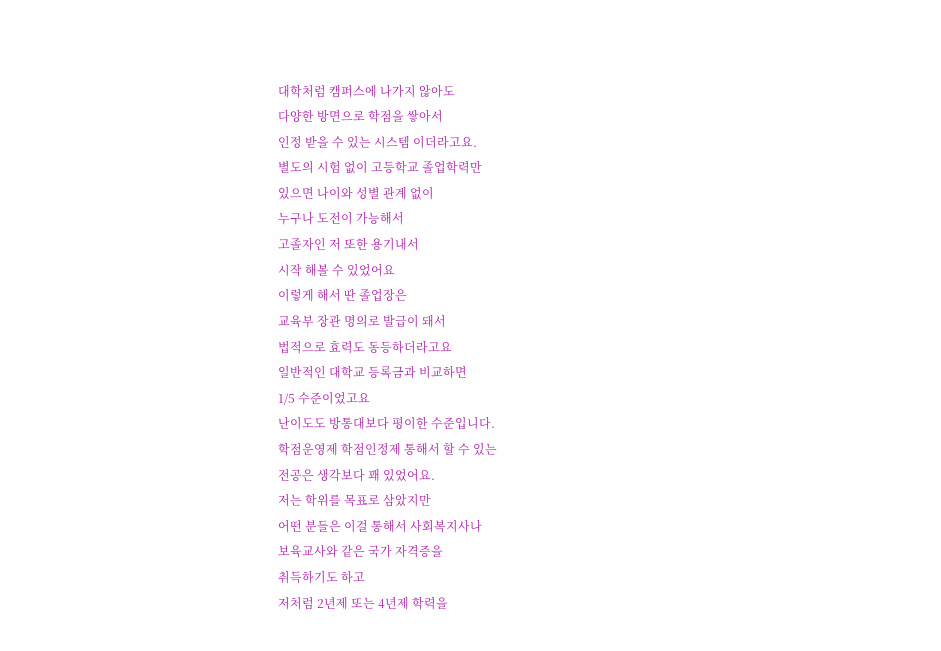대학처럼 캠퍼스에 나가지 않아도
다양한 방면으로 학점을 쌓아서
인정 받을 수 있는 시스템 이더라고요.
별도의 시험 없이 고등학교 졸업학력만
있으면 나이와 성별 관계 없이
누구나 도전이 가능해서
고졸자인 저 또한 용기내서
시작 해볼 수 있었어요
이렇게 해서 딴 졸업장은
교육부 장관 명의로 발급이 돼서
법적으로 효력도 동등하더라고요
일반적인 대학교 등록금과 비교하면
1/5 수준이었고요
난이도도 방통대보다 평이한 수준입니다.
학점운영제 학점인정제 통해서 할 수 있는
전공은 생각보다 꽤 있었어요.
저는 학위를 목표로 삼았지만
어떤 분들은 이걸 통해서 사회복지사나
보육교사와 같은 국가 자격증을
취득하기도 하고
저처럼 2년제 또는 4년제 학력을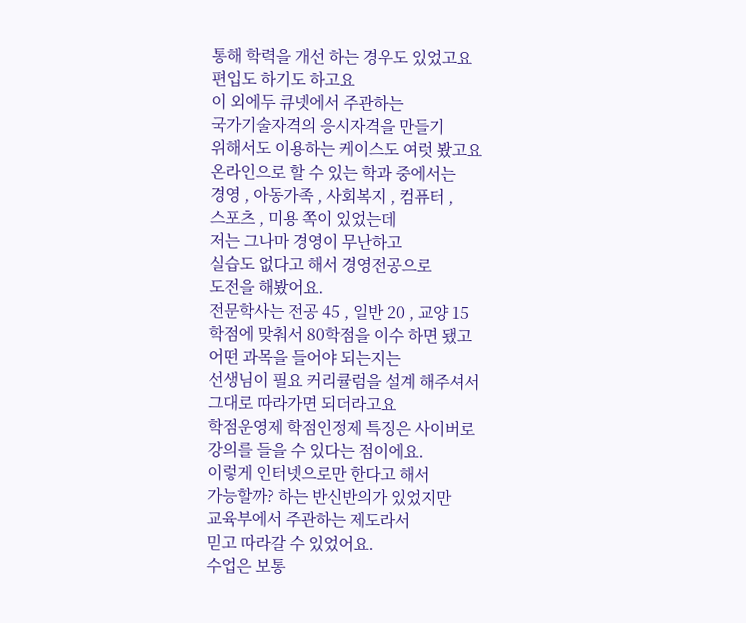통해 학력을 개선 하는 경우도 있었고요
편입도 하기도 하고요
이 외에두 큐넷에서 주관하는
국가기술자격의 응시자격을 만들기
위해서도 이용하는 케이스도 여럿 봤고요
온라인으로 할 수 있는 학과 중에서는
경영 , 아동가족 , 사회복지 , 컴퓨터 ,
스포츠 , 미용 쪽이 있었는데
저는 그나마 경영이 무난하고
실습도 없다고 해서 경영전공으로
도전을 해봤어요.
전문학사는 전공 45 , 일반 20 , 교양 15
학점에 맞춰서 80학점을 이수 하면 됐고
어떤 과목을 들어야 되는지는
선생님이 필요 커리큘럼을 설계 해주셔서
그대로 따라가면 되더라고요
학점운영제 학점인정제 특징은 사이버로
강의를 들을 수 있다는 점이에요.
이렇게 인터넷으로만 한다고 해서
가능할까? 하는 반신반의가 있었지만
교육부에서 주관하는 제도라서
믿고 따라갈 수 있었어요.
수업은 보통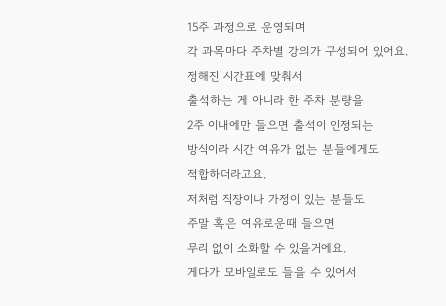15주 과정으로 운영되며
각 과목마다 주차별 강의가 구성되어 있어요.
정해진 시간표에 맞춰서
출석하는 게 아니라 한 주차 분량을
2주 이내에만 들으면 출석이 인정되는
방식이라 시간 여유가 없는 분들에게도
적합하더라고요.
저처럼 직장이나 가정이 있는 분들도
주말 혹은 여유로운때 들으면
무리 없이 소화할 수 있을거에요.
게다가 모바일로도 들을 수 있어서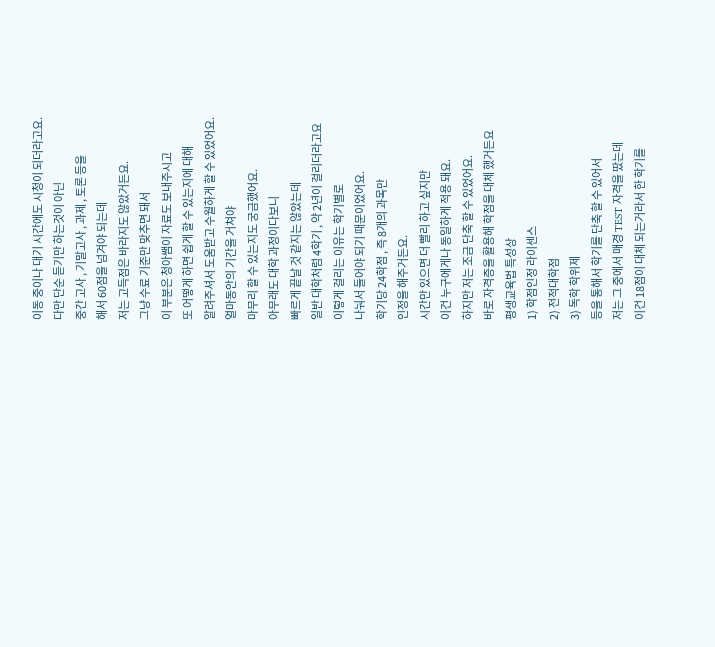이동 중이나 대기 시간에도 시청이 되더라고요.
다만 단순 듣기만 하는것이 아닌
중간 고사 , 기말고사 , 과제 , 토론 등을
해서 60점을 넘겨야 되는데
저는 고득점은 바라지도 않았거든요.
그냥 수료 기준만 맞추면 돼서
이 부분은 청아쌤이 자료도 보내주시고
또 어떻게 하면 쉽게 할 수 있는지에 대해
알려주셔서 도움받고 수월하게 할 수 있었어요.
얼마동안의 기간을 거쳐야
마무리 할 수 있는지도 궁금했어요.
아무래도 대학 과정이다보니
빠르게 끝날 것 같지는 않았는데
일반 대학처럼 4학기 , 약 2년이 걸리더라고요
이렇게 걸리는 이유는 학기별로
나눠서 들어야 되기 때문이었어요.
학기당 24학점 , 즉 8개의 과목만
인정을 해주거든요.
시간만 있으면 더 빨리 하고 싶지만
이건 누구에게나 동일하게 적용 돼요.
하지만 저는 조금 단축 할 수 있었어요.
바로 자격증을 활용해 학점을 대체 했거든요
평생교육법 특성상
1) 학점인정 라이센스
2) 전적대학점
3) 독학 학위제
등을 통해서 학기를 단축 할 수 있어서
저는 그 중에서 매경 TEST 자격을 땄는데
이건 18점이 대체 되는거라서 한 학기를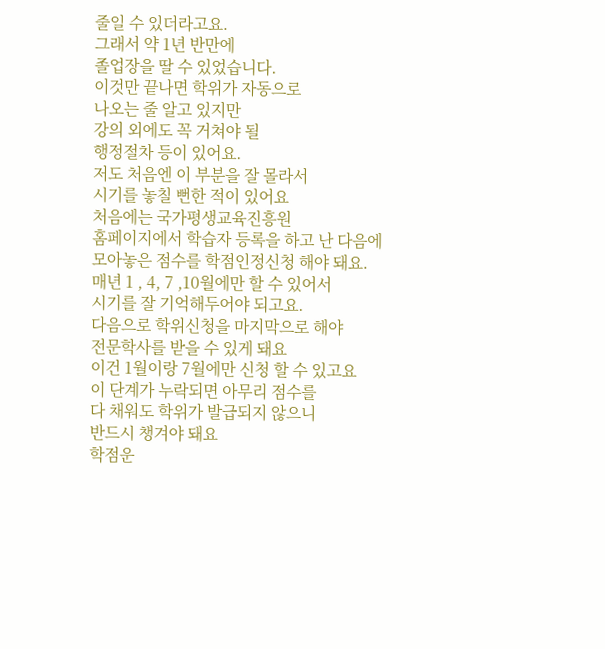줄일 수 있더라고요.
그래서 약 1년 반만에
졸업장을 딸 수 있었습니다.
이것만 끝나면 학위가 자동으로
나오는 줄 알고 있지만
강의 외에도 꼭 거쳐야 될
행정절차 등이 있어요.
저도 처음엔 이 부분을 잘 몰라서
시기를 놓칠 뻔한 적이 있어요
처음에는 국가평생교육진흥원
홈페이지에서 학습자 등록을 하고 난 다음에
모아놓은 점수를 학점인정신청 해야 돼요.
매년 1 , 4, 7 ,10월에만 할 수 있어서
시기를 잘 기억해두어야 되고요.
다음으로 학위신청을 마지막으로 해야
전문학사를 받을 수 있게 돼요
이건 1월이랑 7월에만 신청 할 수 있고요
이 단계가 누락되면 아무리 점수를
다 채워도 학위가 발급되지 않으니
반드시 챙겨야 돼요
학점운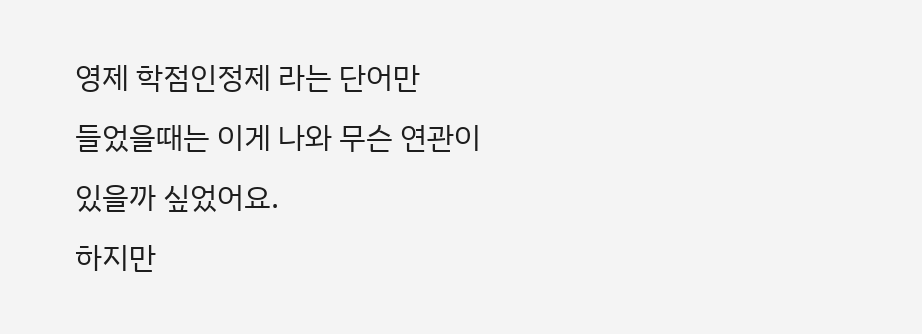영제 학점인정제 라는 단어만
들었을때는 이게 나와 무슨 연관이
있을까 싶었어요.
하지만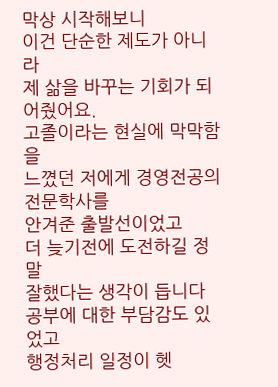막상 시작해보니
이건 단순한 제도가 아니라
제 삶을 바꾸는 기회가 되어줬어요.
고졸이라는 현실에 막막함을
느꼈던 저에게 경영전공의 전문학사를
안겨준 출발선이었고
더 늦기전에 도전하길 정말
잘했다는 생각이 듭니다
공부에 대한 부담감도 있었고
행정처리 일정이 헷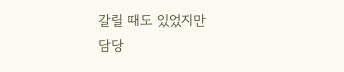갈릴 때도 있었지만
담당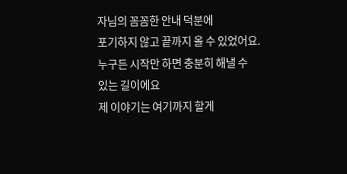자님의 꼼꼼한 안내 덕분에
포기하지 않고 끝까지 올 수 있었어요.
누구든 시작만 하면 충분히 해낼 수
있는 길이에요
제 이야기는 여기까지 할게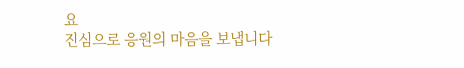요
진심으로 응원의 마음을 보냅니다